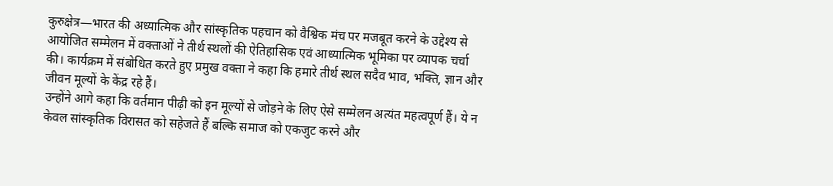कुरुक्षेत्र—भारत की अध्यात्मिक और सांस्कृतिक पहचान को वैश्विक मंच पर मजबूत करने के उद्देश्य से आयोजित सम्मेलन में वक्ताओं ने तीर्थ स्थलों की ऐतिहासिक एवं आध्यात्मिक भूमिका पर व्यापक चर्चा की। कार्यक्रम में संबोधित करते हुए प्रमुख वक्ता ने कहा कि हमारे तीर्थ स्थल सदैव भाव, भक्ति, ज्ञान और जीवन मूल्यों के केंद्र रहे हैं।
उन्होंने आगे कहा कि वर्तमान पीढ़ी को इन मूल्यों से जोड़ने के लिए ऐसे सम्मेलन अत्यंत महत्वपूर्ण हैं। ये न केवल सांस्कृतिक विरासत को सहेजते हैं बल्कि समाज को एकजुट करने और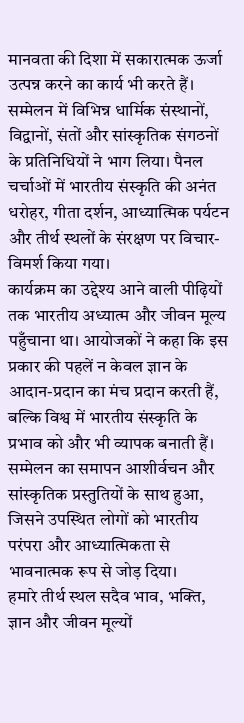मानवता की दिशा में सकारात्मक ऊर्जा उत्पन्न करने का कार्य भी करते हैं।
सम्मेलन में विभिन्न धार्मिक संस्थानों, विद्वानों, संतों और सांस्कृतिक संगठनों के प्रतिनिधियों ने भाग लिया। पैनल चर्चाओं में भारतीय संस्कृति की अनंत धरोहर, गीता दर्शन, आध्यात्मिक पर्यटन और तीर्थ स्थलों के संरक्षण पर विचार-विमर्श किया गया।
कार्यक्रम का उद्देश्य आने वाली पीढ़ियों तक भारतीय अध्यात्म और जीवन मूल्य पहुँचाना था। आयोजकों ने कहा कि इस प्रकार की पहलें न केवल ज्ञान के आदान-प्रदान का मंच प्रदान करती हैं, बल्कि विश्व में भारतीय संस्कृति के प्रभाव को और भी व्यापक बनाती हैं।
सम्मेलन का समापन आशीर्वचन और सांस्कृतिक प्रस्तुतियों के साथ हुआ, जिसने उपस्थित लोगों को भारतीय परंपरा और आध्यात्मिकता से भावनात्मक रूप से जोड़ दिया।
हमारे तीर्थ स्थल सदैव भाव, भक्ति, ज्ञान और जीवन मूल्यों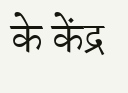के केंद्र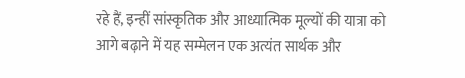रहे हैं, इन्हीं सांस्कृतिक और आध्यात्मिक मूल्यों की यात्रा को आगे बढ़ाने में यह सम्मेलन एक अत्यंत सार्थक और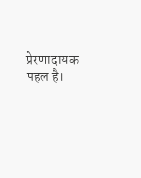प्रेरणादायक पहल है।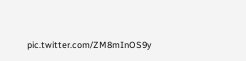pic.twitter.com/ZM8mInOS9y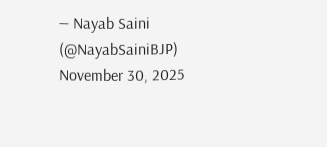— Nayab Saini (@NayabSainiBJP) November 30, 2025